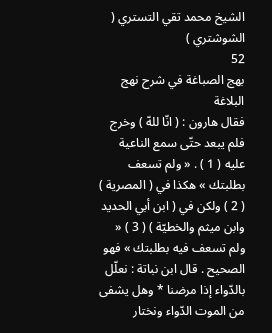الشيخ محمد تقي التستري ( الشوشتري )
52
بهج الصباغة في شرح نهج البلاغة
فقال هارون : ( انّا للهّ ) وخرج فلم يبعد حتّى سمع الناعية عليه ( 1 ) . « ولم تسعف بطلبتك » هكذا في ( المصرية ) ( 2 ) ولكن في ( ابن أبي الحديد وابن ميثم والخطيّة ) ( 3 ) « ولم تسعف فيه بطلبتك » فهو الصحيح . قال ابن نباتة : نعلّل بالدّواء إذا مرضنا * وهل يشفى من الموت الدّواء ونختار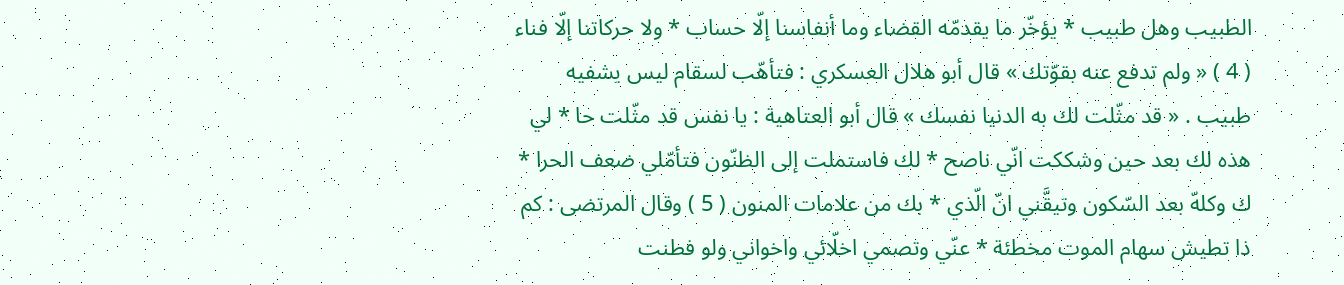الطبيب وهل طبيب * يؤخّر ما يقدمّه القضاء وما أنفاسنا إلّا حساب * ولا حركاتنا إلّا فناء ( 4 ) « ولم تدفع عنه بقوّتك » قال أبو هلال العسكري : فتأهّب لسقام ليس يشفيه طبيب . « قد مثّلت لك به الدنيا نفسك » قال أبو العتاهية : يا نفس قد مثّلت حا * لي هذه لك بعد حين وشككت انّي ناصح * لك فاستملت إلى الظنّون فتأمّلي ضعف الحرا * ك وكلهّ بعد السّكون وتيقَّني انّ الّذي * بك من علامات المنون ( 5 ) وقال المرتضى : كم ذا تطيش سهام الموت مخطئة * عنّي وتصمي اخلّائي واخواني ولو فطنت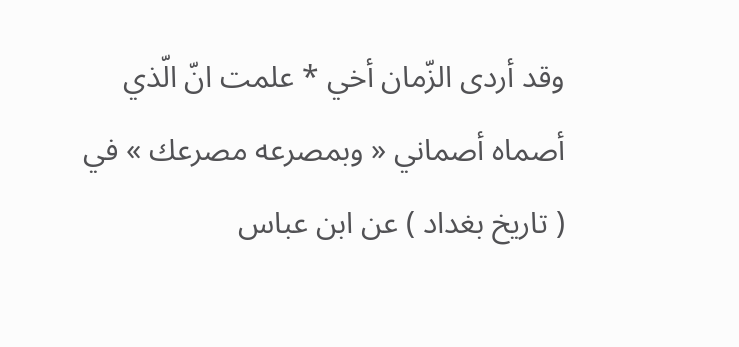وقد أردى الزّمان أخي * علمت انّ الّذي أصماه أصماني « وبمصرعه مصرعك » في ( تاريخ بغداد ) عن ابن عباس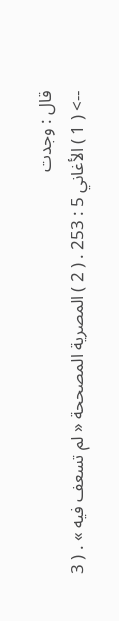قال : وجدت
--> ( 1 ) الأغاني 5 : 253 . ( 2 ) المصرية المصححة « لم تسعف فيه » . ( 3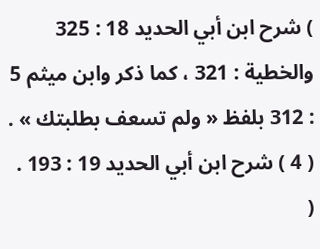) شرح ابن أبي الحديد 18 : 325 والخطية : 321 ، كما ذكر وابن ميثم 5 : 312 بلفظ « ولم تسعف بطلبتك » . ( 4 ) شرح ابن أبي الحديد 19 : 193 . (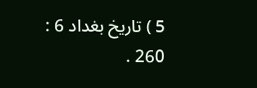5 ) تاريخ بغداد 6 : 260 .